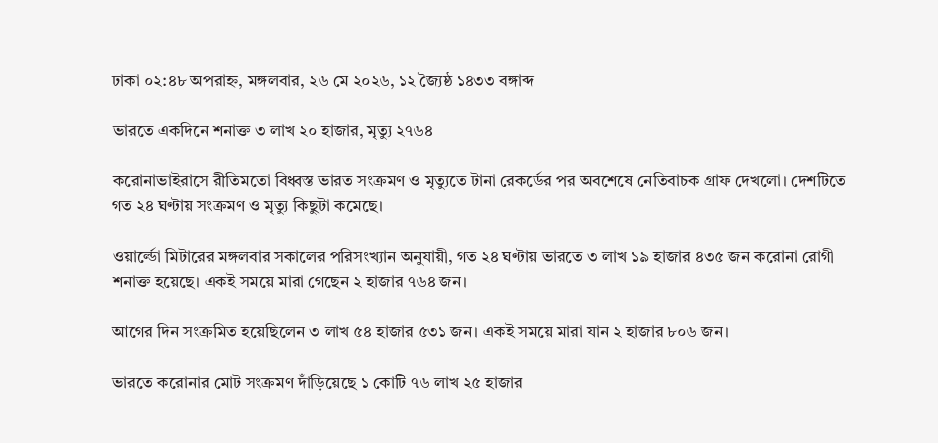ঢাকা ০২:৪৮ অপরাহ্ন, মঙ্গলবার, ২৬ মে ২০২৬, ১২ জ্যৈষ্ঠ ১৪৩৩ বঙ্গাব্দ

ভারতে একদিনে শনাক্ত ৩ লাখ ২০ হাজার, মৃত্যু ২৭৬৪

করোনাভাইরাসে রীতিমতো বিধ্বস্ত ভারত সংক্রমণ ও মৃত্যুতে টানা রেকর্ডের পর অবশেষে নেতিবাচক গ্রাফ দেখলো। দেশটিতে গত ২৪ ঘণ্টায় সংক্রমণ ও মৃত্যু কিছুটা কমেছে।

ওয়ার্ল্ডো মিটারের মঙ্গলবার সকালের পরিসংখ্যান অনুযায়ী, গত ২৪ ঘণ্টায় ভারতে ৩ লাখ ১৯ হাজার ৪৩৫ জন করোনা রোগী শনাক্ত হয়েছে। একই সময়ে মারা গেছেন ২ হাজার ৭৬৪ জন।

আগের দিন সংক্রমিত হয়েছিলেন ৩ লাখ ৫৪ হাজার ৫৩১ জন। একই সময়ে মারা যান ২ হাজার ৮০৬ জন।

ভারতে করোনার মোট সংক্রমণ দাঁড়িয়েছে ১ কোটি ৭৬ লাখ ২৫ হাজার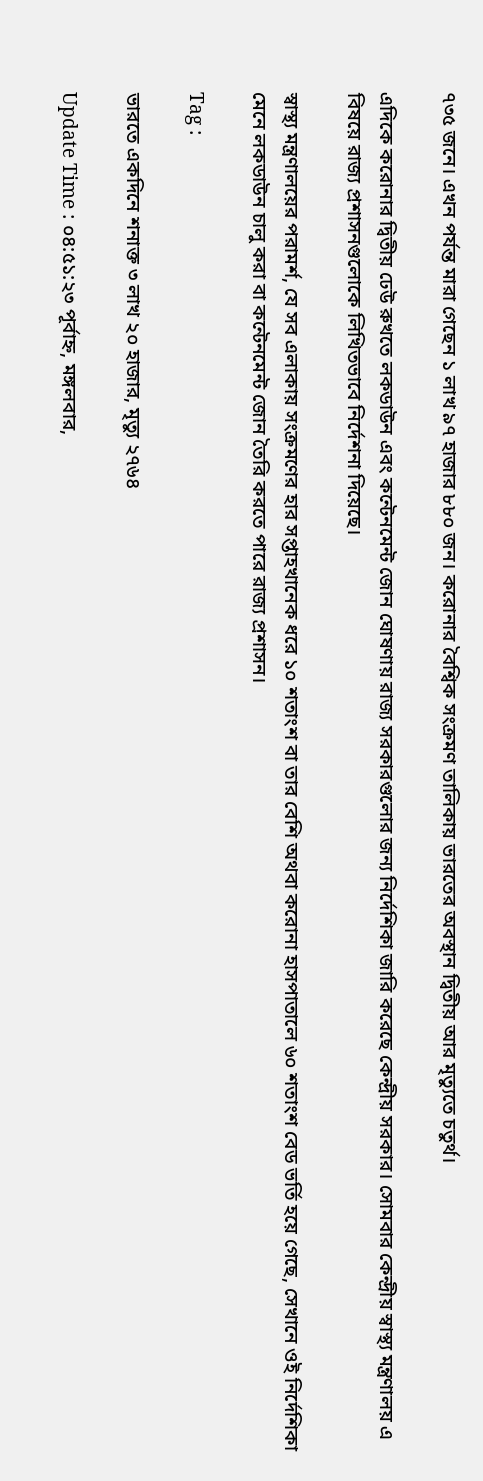৭৩৫ জনে। এখন পর্যন্ত মারা গেছেন ১ লাখ ৯৭ হাজার ৮৮০ জন। করোনার বৈশ্বিক সংক্রমণ তালিকায় ভারতের অবস্থান দ্বিতীয় আর মৃত্যুতে চতুর্থ।

এদিকে করোনার দ্বিতীয় ঢেউ রুখতে লকডাউন এবং কন্টেনমেন্ট জোন ঘোষণায় রাজ্য সরকারগুলোর জন্য নির্দেশিকা জারি করেছে কেন্দ্রীয় সরকার। সোমবার কেন্দ্রীয় স্বাস্থ্য মন্ত্রণালয় এ বিষয়ে রাজ্য প্রশাসনগুলোকে লিখিতভাবে নির্দেশনা দিয়েছে।

স্বাস্থ্য মন্ত্রণালয়ের পরামর্শ, যে সব এলাকায় সংক্রমণের হার সপ্তাহখানেক ধরে ১০ শতাংশ বা তার বেশি অথবা করোনা হাসপাতালে ৬০ শতাংশ বেড ভর্তি হয়ে গেছে, সেখানে ওই নির্দেশিকা মেনে লকডাউন চালু করা বা কন্টেনমেন্ট জোন তৈরি করতে পারে রাজ্য প্রশাসন।

Tag :

ভারতে একদিনে শনাক্ত ৩ লাখ ২০ হাজার, মৃত্যু ২৭৬৪

Update Time : ০৪:৫১:২৩ পূর্বাহ্ন, মঙ্গলবার,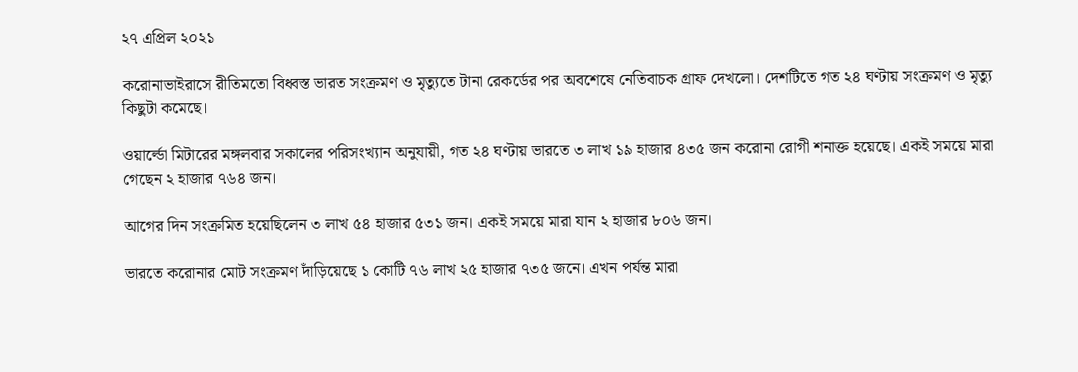২৭ এপ্রিল ২০২১

করোনাভাইরাসে রীতিমতো বিধ্বস্ত ভারত সংক্রমণ ও মৃত্যুতে টানা রেকর্ডের পর অবশেষে নেতিবাচক গ্রাফ দেখলো। দেশটিতে গত ২৪ ঘণ্টায় সংক্রমণ ও মৃত্যু কিছুটা কমেছে।

ওয়ার্ল্ডো মিটারের মঙ্গলবার সকালের পরিসংখ্যান অনুযায়ী, গত ২৪ ঘণ্টায় ভারতে ৩ লাখ ১৯ হাজার ৪৩৫ জন করোনা রোগী শনাক্ত হয়েছে। একই সময়ে মারা গেছেন ২ হাজার ৭৬৪ জন।

আগের দিন সংক্রমিত হয়েছিলেন ৩ লাখ ৫৪ হাজার ৫৩১ জন। একই সময়ে মারা যান ২ হাজার ৮০৬ জন।

ভারতে করোনার মোট সংক্রমণ দাঁড়িয়েছে ১ কোটি ৭৬ লাখ ২৫ হাজার ৭৩৫ জনে। এখন পর্যন্ত মারা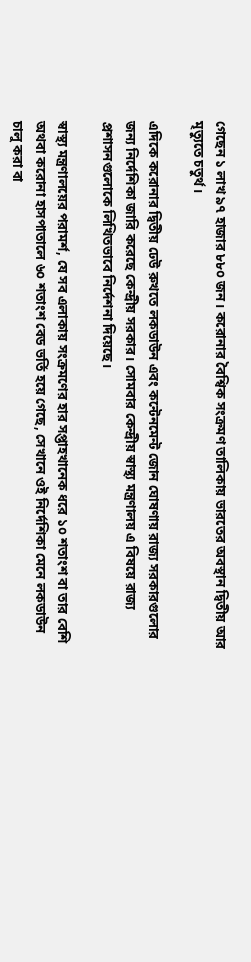গেছেন ১ লাখ ৯৭ হাজার ৮৮০ জন। করোনার বৈশ্বিক সংক্রমণ তালিকায় ভারতের অবস্থান দ্বিতীয় আর মৃত্যুতে চতুর্থ।

এদিকে করোনার দ্বিতীয় ঢেউ রুখতে লকডাউন এবং কন্টেনমেন্ট জোন ঘোষণায় রাজ্য সরকারগুলোর জন্য নির্দেশিকা জারি করেছে কেন্দ্রীয় সরকার। সোমবার কেন্দ্রীয় স্বাস্থ্য মন্ত্রণালয় এ বিষয়ে রাজ্য প্রশাসনগুলোকে লিখিতভাবে নির্দেশনা দিয়েছে।

স্বাস্থ্য মন্ত্রণালয়ের পরামর্শ, যে সব এলাকায় সংক্রমণের হার সপ্তাহখানেক ধরে ১০ শতাংশ বা তার বেশি অথবা করোনা হাসপাতালে ৬০ শতাংশ বেড ভর্তি হয়ে গেছে, সেখানে ওই নির্দেশিকা মেনে লকডাউন চালু করা বা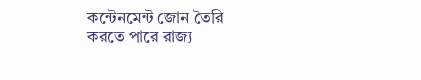কন্টেনমেন্ট জোন তৈরি করতে পারে রাজ্য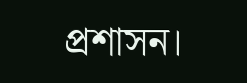প্রশাসন।